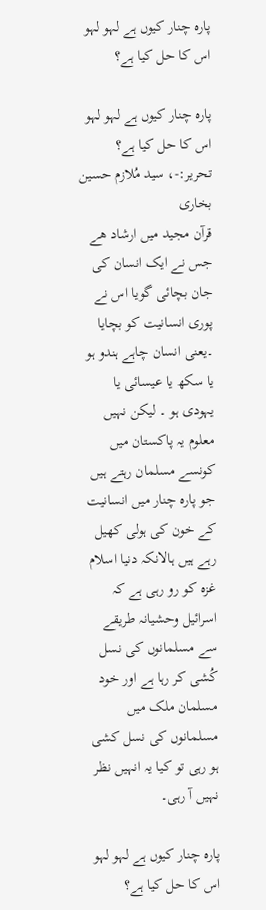پارہ چنار کیوں ہے لہو لہو اس کا حل کیا ہے؟

پارہ چنار کیوں ہے لہو لہو اس کا حل کیا ہے؟
تحریر:-، سید مُلازم حسین بخاری
قرآن مجید میں ارشاد ھے جس نے ایک انسان کی جان بچائی گویا اس نے پوری انسانیت کو بچایا ۔یعنی انسان چاہے ہندو ہو یا سکھ یا عیسائی یا یہودی ہو ۔ لیکن نہیں معلوم یہ پاکستان میں کونسے مسلمان رہتے ہیں جو پارہ چنار میں انسانیت کے خون کی ہولی کھیل رہے ہیں ہالانکہ دنیا اسلام غزہ کو رو رہی ہے کہ اسرائیل وحشیانہ طریقے سے مسلمانوں کی نسل کُشی کر رہا ہے اور خود مسلمان ملک میں مسلمانوں کی نسل کشی ہو رہی تو کیا یہ انہیں نظر نہیں آ رہی۔

پارہ چنار کیوں ہے لہو لہو اس کا حل کیا ہے؟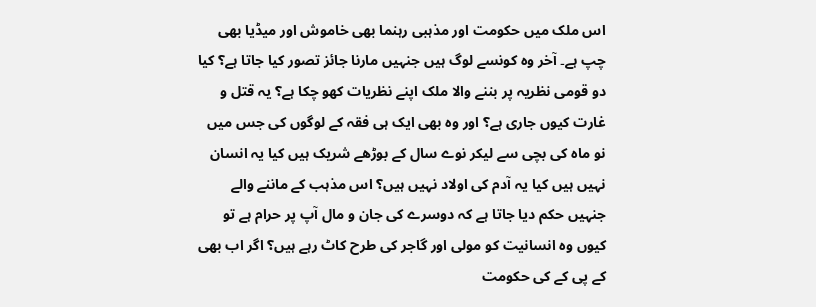اس ملک میں حکومت اور مذہبی رہنما بھی خاموش اور میڈیا بھی چپ ہے۔ آخر وہ کونسے لوگ ہیں جنہیں مارنا جائز تصور کیا جاتا ہے؟ کیا دو قومی نظریہ پر بننے والا ملک اپنے نظریات کھو چکا ہے؟ یہ قتل و غارت کیوں جاری ہے؟ اور وہ بھی ایک ہی فقہ کے لوگوں کی جس میں نو ماہ کی بچی سے لیکر نوے سال کے بوڑھے شریک ہیں کیا یہ انسان نہیں ہیں کیا یہ آدم کی اولاد نہیں ہیں؟ اس مذہب کے ماننے والے جنہیں حکم دیا جاتا ہے کہ دوسرے کی جان و مال آپ پر حرام ہے تو کیوں وہ انسانیت کو مولی اور گاجر کی طرح کاٹ رہے ہیں؟ اگر اب بھی کے پی کے کی حکومت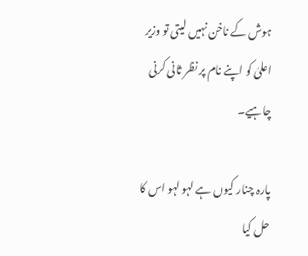ہوش کے ناخن نہیں لیتی تو وزیر اعلیٰ کو اپنے نام پر نظر ثانی کرنی چاہیے۔

پارہ چنار کیوں ہے لہو لہو اس کا حل کیا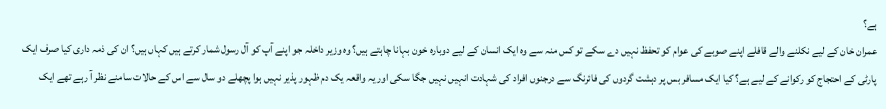ہے؟
عمران خان کے لیے نکلنے والے قافلے اپنے صوبے کی عوام کو تحفظ نہیں دے سکے تو کس منہ سے وہ ایک انسان کے لیے دوبارہ خون بہانا چاہتے ہیں؟ وہ وزیر داخلہ جو اپنے آپ کو آل رسول شمار کرتے ہیں کہاں ہیں؟ ان کی ذمہ داری کیا صرف ایک پارٹی کے احتجاج کو رکوانے کے لیے ہے؟ کیا ایک مسافر بس پر دہشت گردوں کی فائرنگ سے درجنوں افراد کی شہادت انہیں نہیں جگا سکی اور یہ واقعہ یک دم ظہور پذیر نہیں ہوا پچھلے دو سال سے اس کے حالات سامنے نظر آ رہے تھے ایک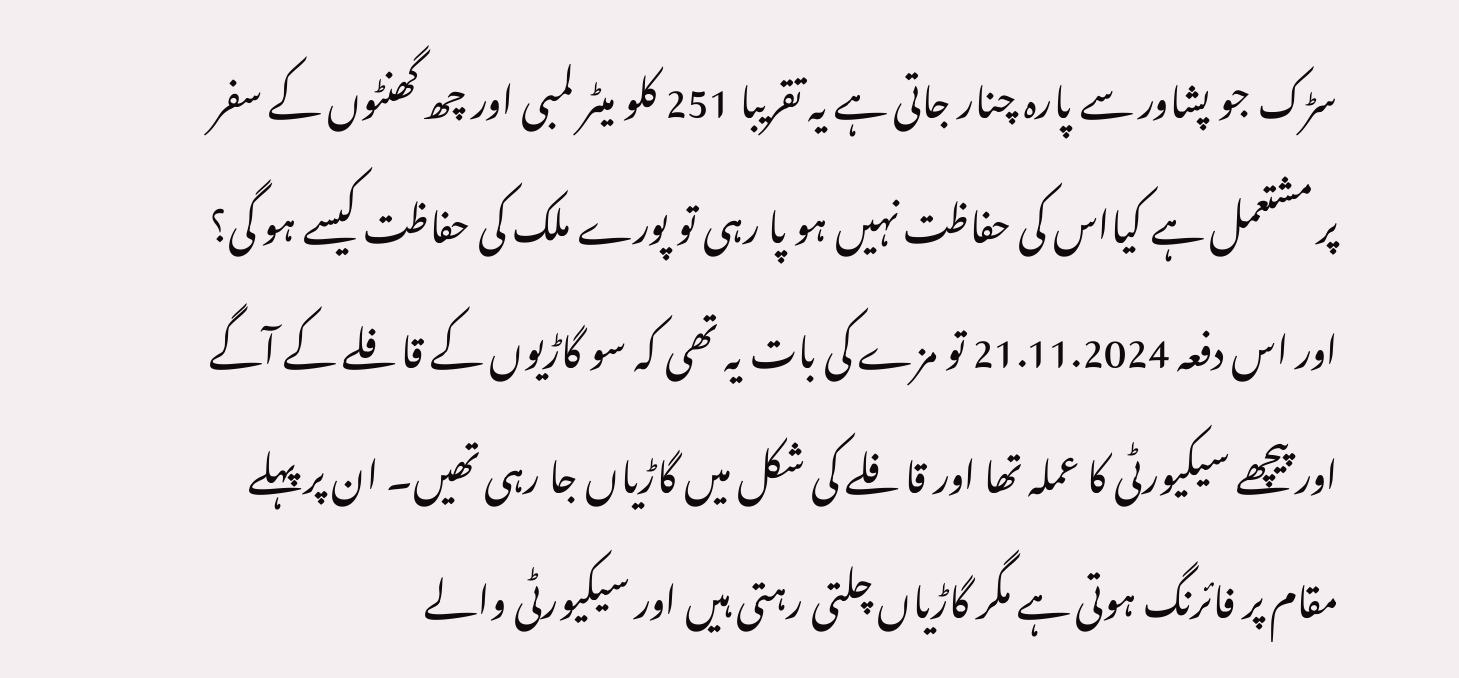سڑک جو پشاور سے پارہ چنار جاتی ہے یہ تقریبا 251 کلو میٹر لمبی اور چھ گھنٹوں کے سفر پر مشتعمل ہے کیااس کی حفاظت نہیں ہو پا رہی تو پورے ملک کی حفاظت کیسے ہو گی؟ اور اس دفعہ 21.11.2024 تو مزے کی بات یہ تھی کہ سو گاڑیوں کے قافلے کے آگے اور پیچھے سیکیورٹی کا عملہ تھا اور قافلے کی شکل میں گاڑیاں جا رہی تھیں۔ ان پر پہلے مقام پر فائرنگ ہوتی ہے مگر گاڑیاں چلتی رہتی ہیں اور سیکیورٹی والے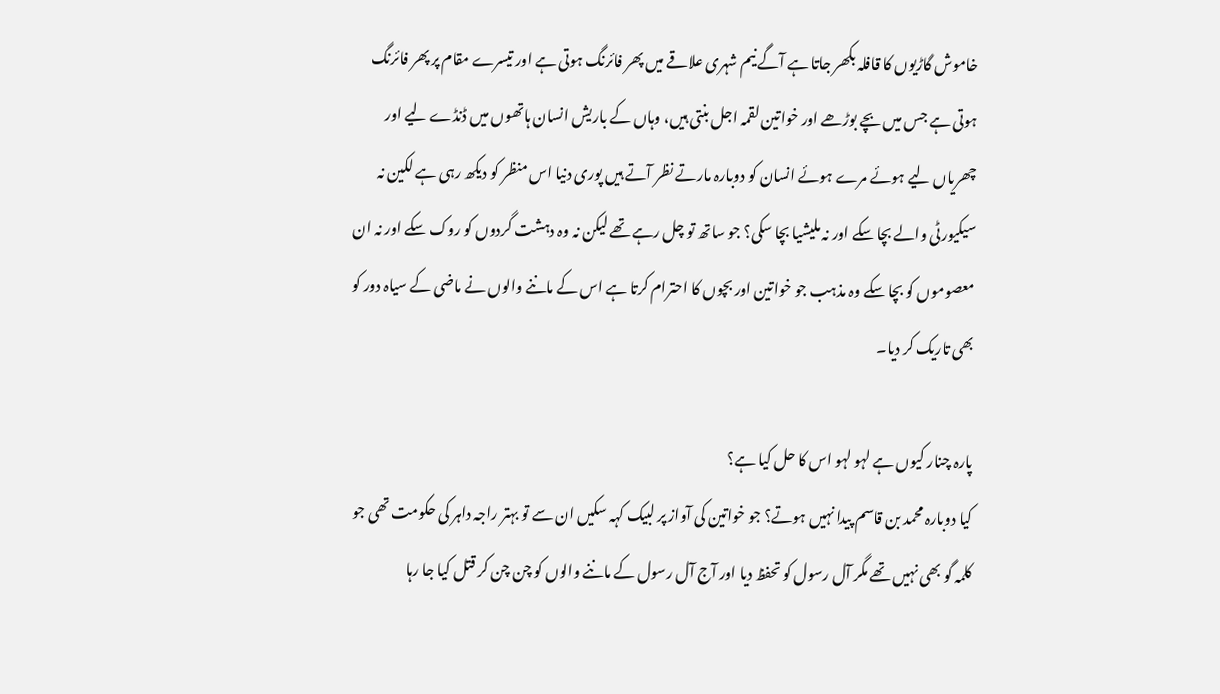خاموش گاڑیوں کا قافلہ بکھر جاتا ہے آگے نیم شہری علاقے میں پھر فائرنگ ہوتی ہے اور تیسرے مقام پر پھر فائرنگ ہوتی ہے جس میں بچے بوڑھے اور خواتین لقمہ اجل بنتی ہیں، وہاں کے باریش انسان ہاتھوں میں ڈنڈے لیے اور چھریاں لیے ہوئے مرے ہوئے انسان کو دوبارہ مارتے نظر آتے ہیں پوری دنیا اس منظر کو دیکھ رہی ہے لکین نہ سیکیورٹی والے بچا سکے اور نہ ملیشیا بچا سکی؟ جو ساتھ تو چل رہے تھے لیکن نہ وہ دہشت گردوں کو روک سکے اور نہ ان معصوموں کو بچا سکے وہ مذہب جو خواتین اور بچوں کا احترام کرتا ہے اس کے ماننے والوں نے ماضی کے سیاہ دور کو بھی تاریک کر دیا۔

پارہ چنار کیوں ہے لہو لہو اس کا حل کیا ہے؟
کیا دوبارہ محمد بن قاسم پیدا نہیں ہوتے؟ جو خواتین کی آواز پر لبیک کہہ سکیں ان سے تو بہتر راجہ داہر کی حکومت تھی جو کلمہ گو بھی نہیں تھے مگر آل رسول کو تحفظ دیا اور آج آل رسول کے ماننے والوں کو چن چن کر قتل کیا جا رہا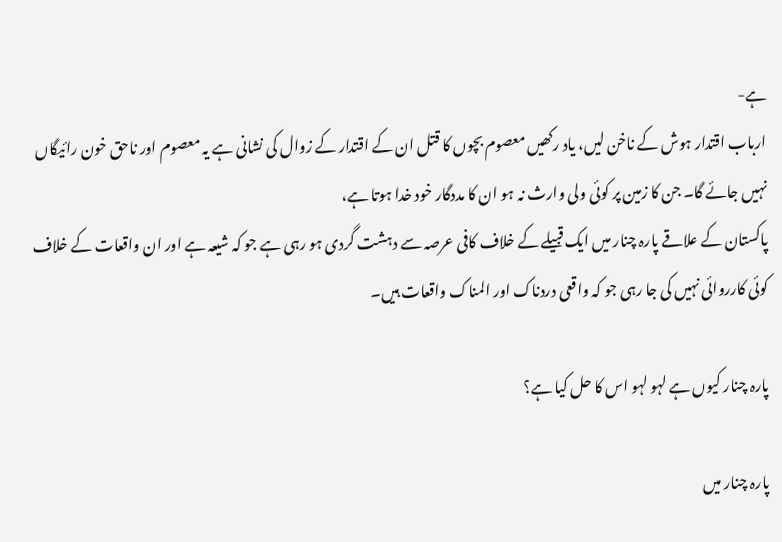ہے-
ارباب اقتدار ہوش کے ناخن لیں، یاد رکھیں معصوم بچوں کا قتل ان کے اقتدار کے زوال کی نشانی ہے یہ معصوم اور ناحق خون رائیگاں نہیں جائے گا۔ جن کا زمین پر کوئی ولی وارث نہ ہو ان کا مددگار خود خدا ہوتا ہے،
پاکستان کے علاقے پارہ چنار میں ایک قبیلے کے خلاف کافی عرصہ سے دہشت گردی ہو رہی ہے جو کہ شیعہ ہے اور ان واقعات کے خلاف کوئی کارروائی نہیں کی جا رہی جو کہ واقعی دردناک اور المناک واقعات ہیں۔

پارہ چنار کیوں ہے لہو لہو اس کا حل کیا ہے؟

پارہ چنار میں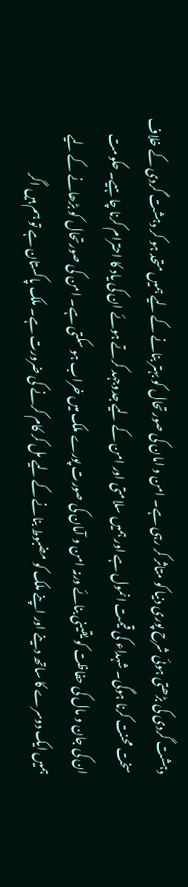دہشت گردی کی بڑھتی ہوئی شرح پوری دنیا کو متاثر کر رہی ہے۔ امن و امان کی صورتحال کو بہتر بنانے کے لیے ہمیں متحد ہو کر دہشت گردی کے خلاف سخت محنت کرنا ہوگی۔ شہداء کی قیمت انمول ہے اور ہمیں سلامتی اور امن کے لیے جدوجہد کرتے ہوئے ان کی یاد کا احترام کرنا چاہیے۔ حکومت ان کی جان و مال کی حفاظت کو یقینی بنائے ورنہ امن و آمان کی صورت پورے ملک میں خراب ہو سکتی ہے۔ امن کی صورتحال کو بڑھانے کے لیے ہمیں ایک دوسرے کا ساتھ دینے اور اپنے ملک کو مضبوط بنانے کے لیے مل کر کام کرنے کی ضرورت ہے۔ ملک پاکستان ہے تو ہم ہیں اگر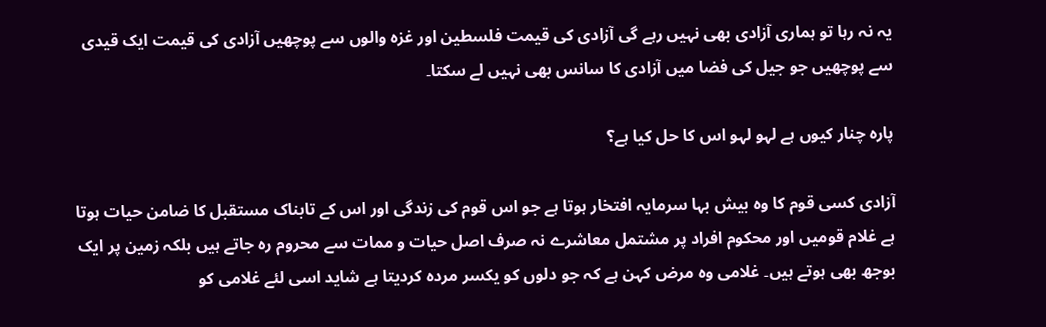یہ نہ رہا تو ہماری آزادی بھی نہیں رہے گی آزادی کی قیمت فلسطین اور غزہ والوں سے پوچھیں آزادی کی قیمت ایک قیدی سے پوچھیں جو جیل کی فضا میں آزادی کا سانس بھی نہیں لے سکتا۔

پارہ چنار کیوں ہے لہو لہو اس کا حل کیا ہے؟

آزادی کسی قوم کا وہ بیش بہا سرمایہ افتخار ہوتا ہے جو اس قوم کی زندگی اور اس کے تابناک مستقبل کا ضامن حیات ہوتا ہے غلام قومیں اور محکوم افراد پر مشتمل معاشرے نہ صرف اصل حیات و ممات سے محروم رہ جاتے ہیں بلکہ زمین پر ایک بوجھ بھی ہوتے ہیں۔ غلامی وہ مرض کہن ہے کہ جو دلوں کو یکسر مردہ کردیتا ہے شاید اسی لئے غلامی کو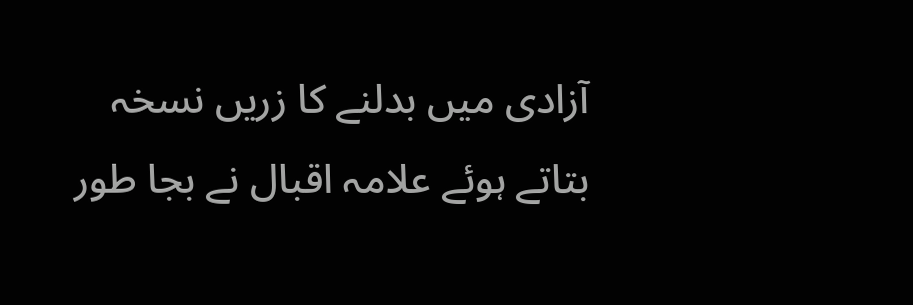آزادی میں بدلنے کا زریں نسخہ بتاتے ہوئے علامہ اقبال نے بجا طور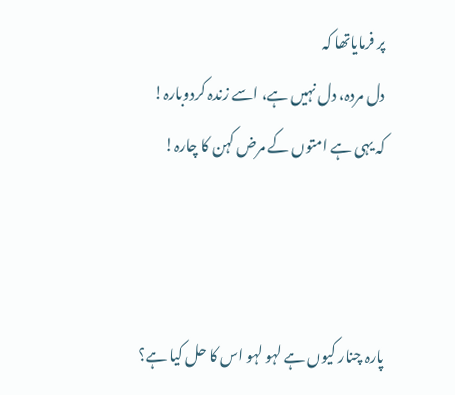پر فرمایاتھا کہ
دل مردہ، دل نہیں ہے، اسے زندہ کردوبارہ!
کہ یہی ہے امتوں کے مرض کہن کا چارہ!



پارہ چنار کیوں ہے لہو لہو اس کا حل کیا ہے؟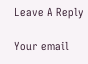Leave A Reply

Your email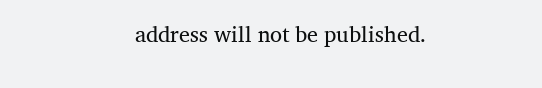address will not be published.